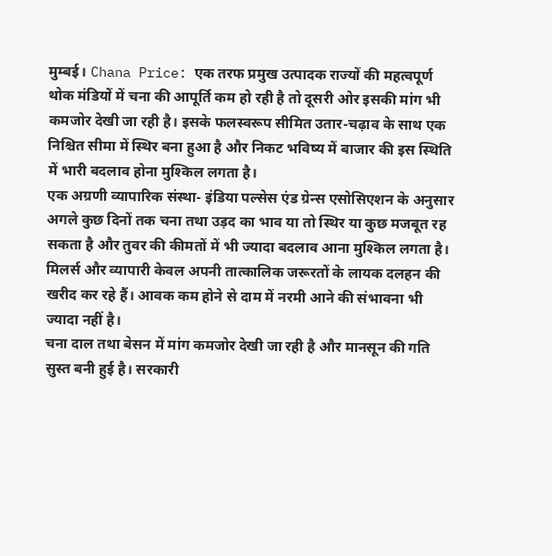मुम्बई। Chana Price: एक तरफ प्रमुख उत्पादक राज्यों की महत्वपूर्ण थोक मंडियों में चना की आपूर्ति कम हो रही है तो दूसरी ओर इसकी मांग भी कमजोर देखी जा रही है। इसके फलस्वरूप सीमित उतार-चढ़ाव के साथ एक निश्चित सीमा में स्थिर बना हुआ है और निकट भविष्य में बाजार की इस स्थिति में भारी बदलाव होना मुश्किल लगता है।
एक अग्रणी व्यापारिक संस्था- इंडिया पल्सेस एंड ग्रेन्स एसोसिएशन के अनुसार अगले कुछ दिनों तक चना तथा उड़द का भाव या तो स्थिर या कुछ मजबूत रह सकता है और तुवर की कीमतों में भी ज्यादा बदलाव आना मुश्किल लगता है। मिलर्स और व्यापारी केवल अपनी तात्कालिक जरूरतों के लायक दलहन की खरीद कर रहे हैं। आवक कम होने से दाम में नरमी आने की संभावना भी ज्यादा नहीं है।
चना दाल तथा बेसन में मांग कमजोर देखी जा रही है और मानसून की गति सुस्त बनी हुई है। सरकारी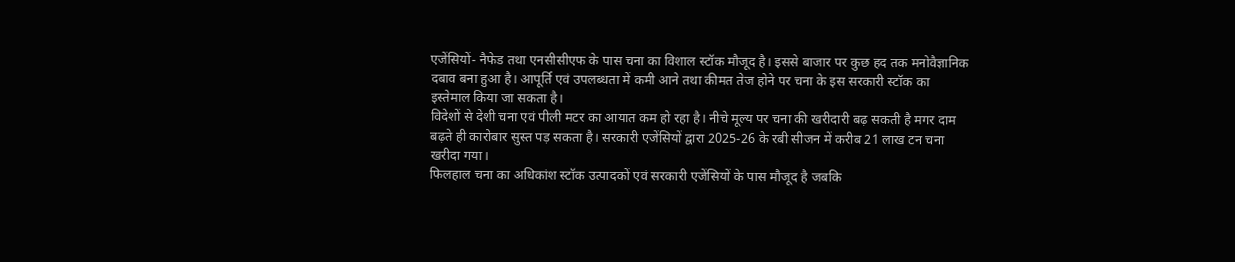एजेंसियों- नैफेड तथा एनसीसीएफ के पास चना का विशाल स्टॉक मौजूद है। इससे बाजार पर कुछ हद तक मनोवैज्ञानिक दबाव बना हुआ है। आपूर्ति एवं उपलब्धता में कमी आने तथा कीमत तेज होने पर चना के इस सरकारी स्टॉक का इस्तेमाल किया जा सकता है।
विदेशों से देशी चना एवं पीली मटर का आयात कम हो रहा है। नीचे मूल्य पर चना की खरीदारी बढ़ सकती है मगर दाम बढ़ते ही कारोबार सुस्त पड़ सकता है। सरकारी एजेंसियों द्वारा 2025-26 के रबी सीजन में करीब 21 लाख टन चना खरीदा गया।
फिलहाल चना का अधिकांश स्टॉक उत्पादकों एवं सरकारी एजेंसियों के पास मौजूद है जबकि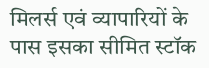मिलर्स एवं व्यापारियों के पास इसका सीमित स्टॉक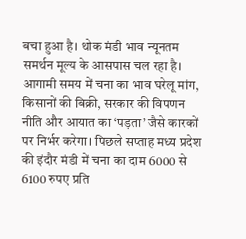बचा हुआ है। थोक मंडी भाव न्यूनतम समर्थन मूल्य के आसपास चल रहा है।
आगामी समय में चना का भाव घरेलू मांग, किसानों की बिक्री, सरकार की विपणन नीति और आयात का ‘पड़ता’ जैसे कारकों पर निर्भर करेगा। पिछले सप्ताह मध्य प्रदेश की इंदौर मंडी में चना का दाम 6000 से 6100 रुपए प्रति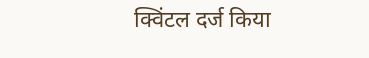क्विंटल दर्ज किया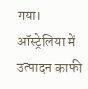गया। ऑस्ट्रेलिया में उत्पादन काफी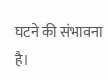घटने की संभावना है।